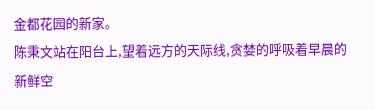金都花园的新家。
陈秉文站在阳台上,望着远方的天际线,贪婪的呼吸着早晨的新鲜空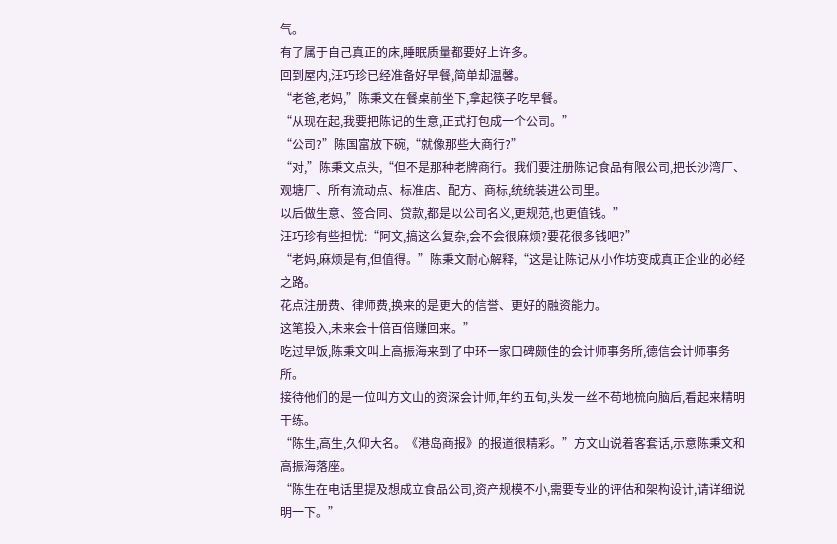气。
有了属于自己真正的床,睡眠质量都要好上许多。
回到屋内,汪巧珍已经准备好早餐,简单却温馨。
“老爸,老妈,”陈秉文在餐桌前坐下,拿起筷子吃早餐。
“从现在起,我要把陈记的生意,正式打包成一个公司。”
“公司?”陈国富放下碗,“就像那些大商行?”
“对,”陈秉文点头,“但不是那种老牌商行。我们要注册陈记食品有限公司,把长沙湾厂、观塘厂、所有流动点、标准店、配方、商标,统统装进公司里。
以后做生意、签合同、贷款,都是以公司名义,更规范,也更值钱。”
汪巧珍有些担忧:“阿文,搞这么复杂,会不会很麻烦?要花很多钱吧?”
“老妈,麻烦是有,但值得。”陈秉文耐心解释,“这是让陈记从小作坊变成真正企业的必经之路。
花点注册费、律师费,换来的是更大的信誉、更好的融资能力。
这笔投入,未来会十倍百倍赚回来。”
吃过早饭,陈秉文叫上高振海来到了中环一家口碑颇佳的会计师事务所,德信会计师事务所。
接待他们的是一位叫方文山的资深会计师,年约五旬,头发一丝不苟地梳向脑后,看起来精明干练。
“陈生,高生,久仰大名。《港岛商报》的报道很精彩。”方文山说着客套话,示意陈秉文和高振海落座。
“陈生在电话里提及想成立食品公司,资产规模不小,需要专业的评估和架构设计,请详细说明一下。”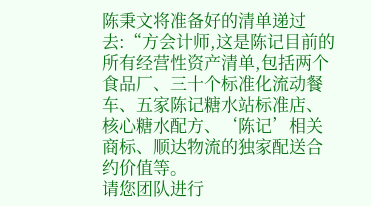陈秉文将准备好的清单递过去:“方会计师,这是陈记目前的所有经营性资产清单,包括两个食品厂、三十个标准化流动餐车、五家陈记糖水站标准店、核心糖水配方、‘陈记’相关商标、顺达物流的独家配送合约价值等。
请您团队进行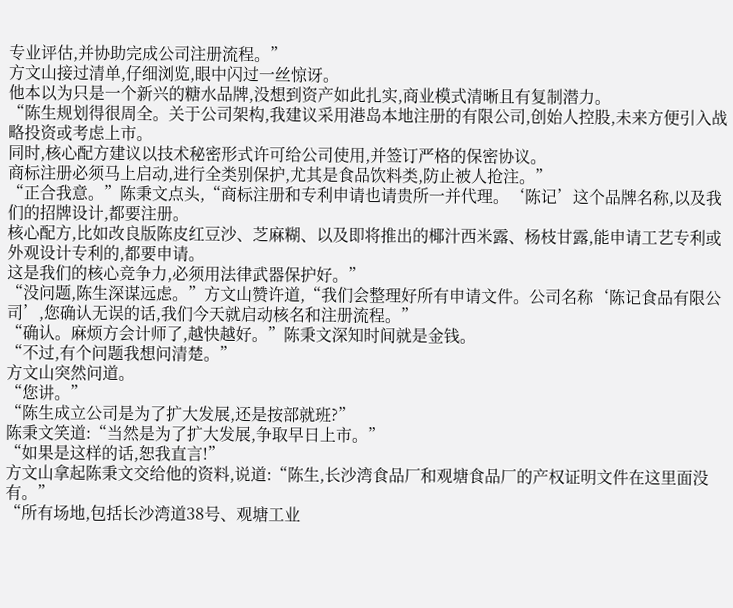专业评估,并协助完成公司注册流程。”
方文山接过清单,仔细浏览,眼中闪过一丝惊讶。
他本以为只是一个新兴的糖水品牌,没想到资产如此扎实,商业模式清晰且有复制潜力。
“陈生规划得很周全。关于公司架构,我建议采用港岛本地注册的有限公司,创始人控股,未来方便引入战略投资或考虑上市。
同时,核心配方建议以技术秘密形式许可给公司使用,并签订严格的保密协议。
商标注册必须马上启动,进行全类别保护,尤其是食品饮料类,防止被人抢注。”
“正合我意。”陈秉文点头,“商标注册和专利申请也请贵所一并代理。‘陈记’这个品牌名称,以及我们的招牌设计,都要注册。
核心配方,比如改良版陈皮红豆沙、芝麻糊、以及即将推出的椰汁西米露、杨枝甘露,能申请工艺专利或外观设计专利的,都要申请。
这是我们的核心竞争力,必须用法律武器保护好。”
“没问题,陈生深谋远虑。”方文山赞许道,“我们会整理好所有申请文件。公司名称‘陈记食品有限公司’,您确认无误的话,我们今天就启动核名和注册流程。”
“确认。麻烦方会计师了,越快越好。”陈秉文深知时间就是金钱。
“不过,有个问题我想问清楚。”
方文山突然问道。
“您讲。”
“陈生成立公司是为了扩大发展,还是按部就班?”
陈秉文笑道:“当然是为了扩大发展,争取早日上市。”
“如果是这样的话,恕我直言!”
方文山拿起陈秉文交给他的资料,说道:“陈生,长沙湾食品厂和观塘食品厂的产权证明文件在这里面没有。”
“所有场地,包括长沙湾道38号、观塘工业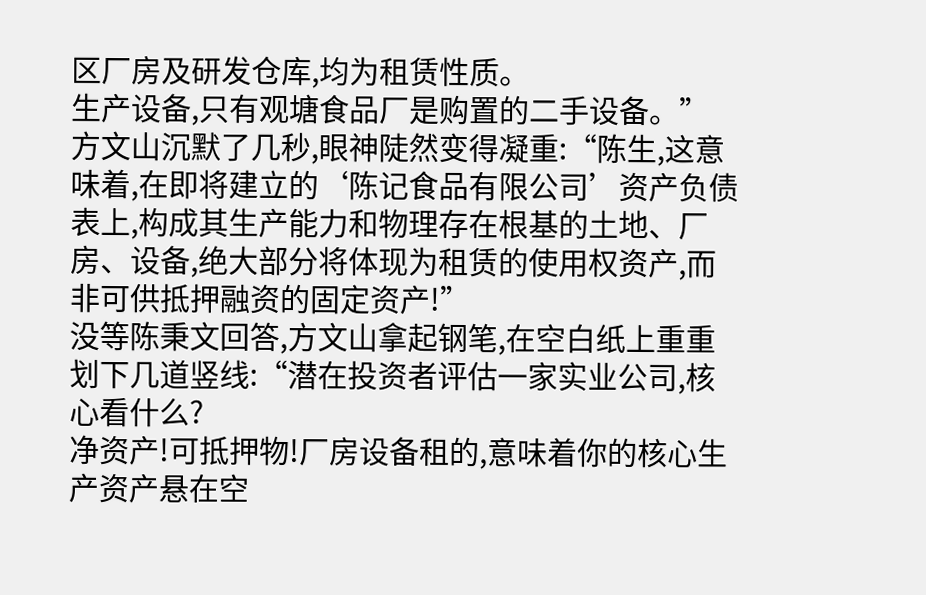区厂房及研发仓库,均为租赁性质。
生产设备,只有观塘食品厂是购置的二手设备。”
方文山沉默了几秒,眼神陡然变得凝重:“陈生,这意味着,在即将建立的‘陈记食品有限公司’资产负债表上,构成其生产能力和物理存在根基的土地、厂房、设备,绝大部分将体现为租赁的使用权资产,而非可供抵押融资的固定资产!”
没等陈秉文回答,方文山拿起钢笔,在空白纸上重重划下几道竖线:“潜在投资者评估一家实业公司,核心看什么?
净资产!可抵押物!厂房设备租的,意味着你的核心生产资产悬在空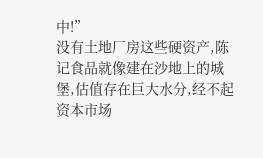中!”
没有土地厂房这些硬资产,陈记食品就像建在沙地上的城堡,估值存在巨大水分,经不起资本市场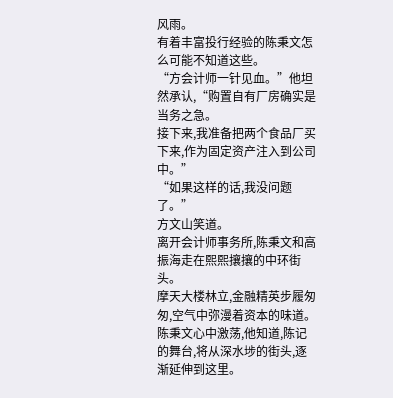风雨。
有着丰富投行经验的陈秉文怎么可能不知道这些。
“方会计师一针见血。”他坦然承认,“购置自有厂房确实是当务之急。
接下来,我准备把两个食品厂买下来,作为固定资产注入到公司中。”
“如果这样的话,我没问题了。”
方文山笑道。
离开会计师事务所,陈秉文和高振海走在熙熙攘攘的中环街头。
摩天大楼林立,金融精英步履匆匆,空气中弥漫着资本的味道。
陈秉文心中激荡,他知道,陈记的舞台,将从深水埗的街头,逐渐延伸到这里。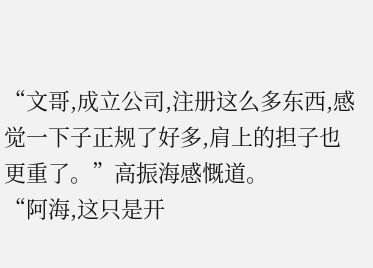“文哥,成立公司,注册这么多东西,感觉一下子正规了好多,肩上的担子也更重了。”高振海感慨道。
“阿海,这只是开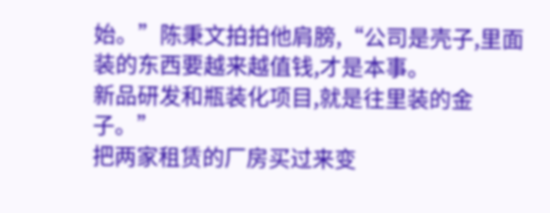始。”陈秉文拍拍他肩膀,“公司是壳子,里面装的东西要越来越值钱,才是本事。
新品研发和瓶装化项目,就是往里装的金子。”
把两家租赁的厂房买过来变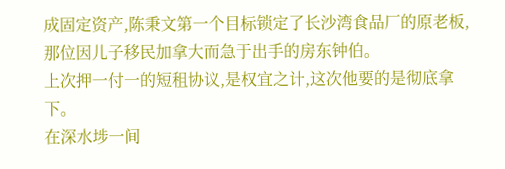成固定资产,陈秉文第一个目标锁定了长沙湾食品厂的原老板,那位因儿子移民加拿大而急于出手的房东钟伯。
上次押一付一的短租协议,是权宜之计,这次他要的是彻底拿下。
在深水埗一间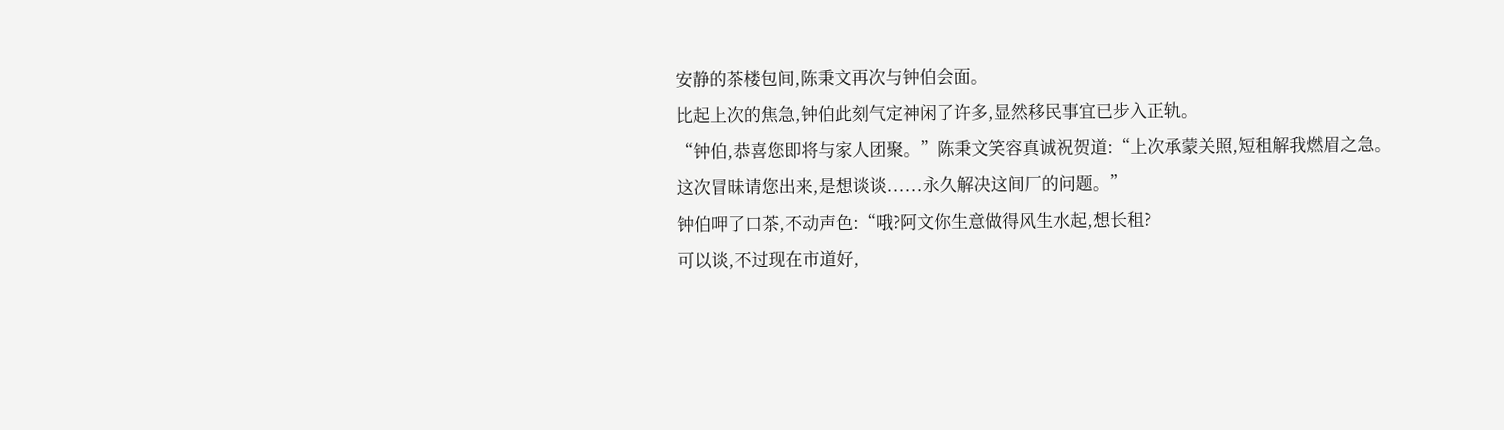安静的茶楼包间,陈秉文再次与钟伯会面。
比起上次的焦急,钟伯此刻气定神闲了许多,显然移民事宜已步入正轨。
“钟伯,恭喜您即将与家人团聚。”陈秉文笑容真诚祝贺道:“上次承蒙关照,短租解我燃眉之急。
这次冒昧请您出来,是想谈谈......永久解决这间厂的问题。”
钟伯呷了口茶,不动声色:“哦?阿文你生意做得风生水起,想长租?
可以谈,不过现在市道好,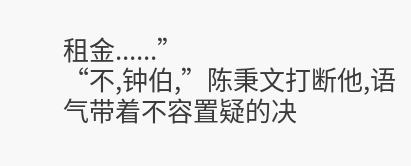租金......”
“不,钟伯,”陈秉文打断他,语气带着不容置疑的决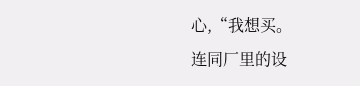心,“我想买。
连同厂里的设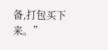备,打包买下来。”